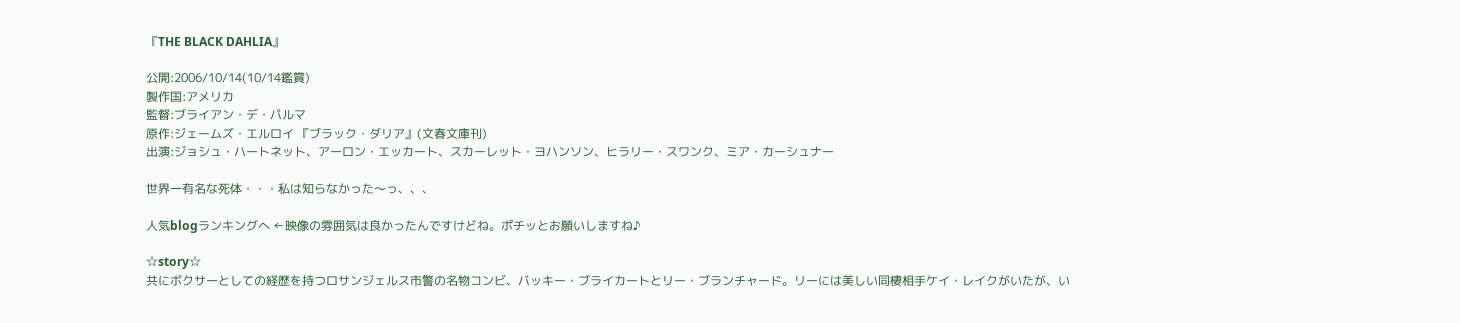『THE BLACK DAHLIA』

公開:2006/10/14(10/14鑑賞)
製作国:アメリカ
監督:ブライアン・デ・パルマ
原作:ジェームズ・エルロイ 『ブラック・ダリア』(文春文庫刊)
出演:ジョシュ・ハートネット、アーロン・エッカート、スカーレット・ヨハンソン、ヒラリー・スワンク、ミア・カーシュナー

世界一有名な死体・・・私は知らなかった〜っ、、、

人気blogランキングへ ←映像の雰囲気は良かったんですけどね。ポチッとお願いしますね♪

☆story☆
共にボクサーとしての経歴を持つロサンジェルス市警の名物コンビ、バッキー・ブライカートとリー・ブランチャード。リーには美しい同棲相手ケイ・レイクがいたが、い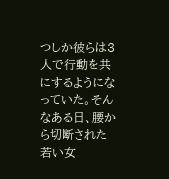つしか彼らは3人で行動を共にするようになっていた。そんなある日、腰から切断された若い女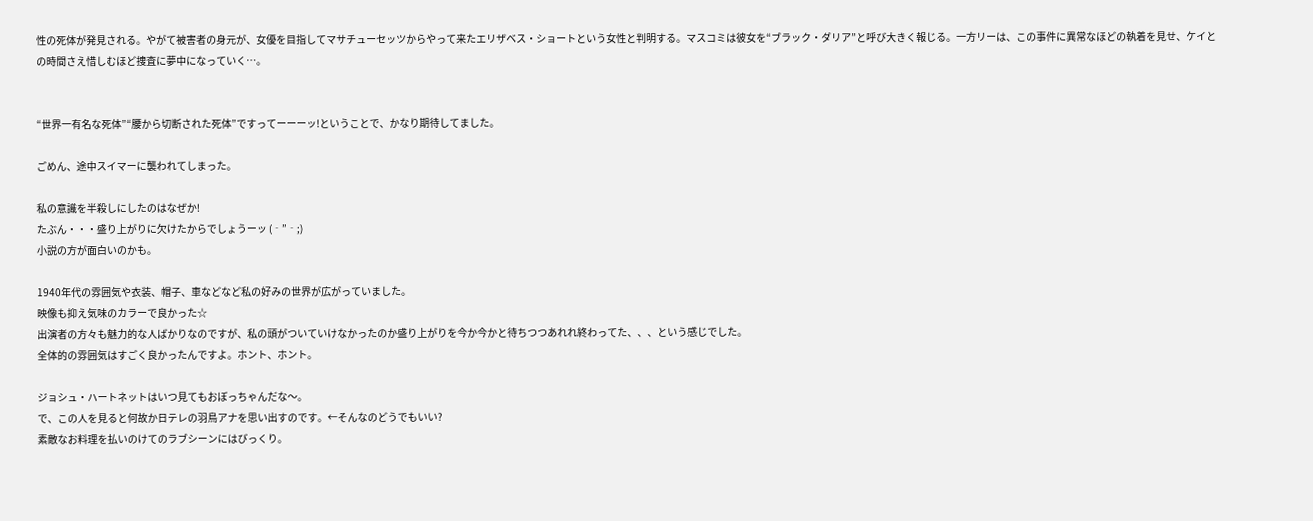性の死体が発見される。やがて被害者の身元が、女優を目指してマサチューセッツからやって来たエリザベス・ショートという女性と判明する。マスコミは彼女を“ブラック・ダリア”と呼び大きく報じる。一方リーは、この事件に異常なほどの執着を見せ、ケイとの時間さえ惜しむほど捜査に夢中になっていく…。


“世界一有名な死体”“腰から切断された死体”ですってーーーッ!ということで、かなり期待してました。

ごめん、途中スイマーに襲われてしまった。

私の意識を半殺しにしたのはなぜか!
たぶん・・・盛り上がりに欠けたからでしょうーッ (‐”‐;)
小説の方が面白いのかも。

1940年代の雰囲気や衣装、帽子、車などなど私の好みの世界が広がっていました。
映像も抑え気味のカラーで良かった☆
出演者の方々も魅力的な人ばかりなのですが、私の頭がついていけなかったのか盛り上がりを今か今かと待ちつつあれれ終わってた、、、という感じでした。
全体的の雰囲気はすごく良かったんですよ。ホント、ホント。

ジョシュ・ハートネットはいつ見てもおぼっちゃんだな〜。
で、この人を見ると何故か日テレの羽鳥アナを思い出すのです。←そんなのどうでもいい?
素敵なお料理を払いのけてのラブシーンにはびっくり。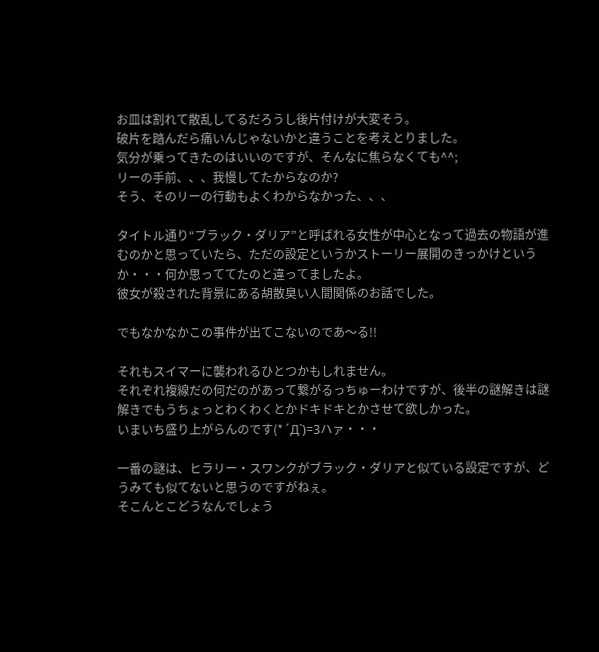お皿は割れて散乱してるだろうし後片付けが大変そう。
破片を踏んだら痛いんじゃないかと違うことを考えとりました。
気分が乗ってきたのはいいのですが、そんなに焦らなくても^^;
リーの手前、、、我慢してたからなのか?
そう、そのリーの行動もよくわからなかった、、、

タイトル通り“ブラック・ダリア”と呼ばれる女性が中心となって過去の物語が進むのかと思っていたら、ただの設定というかストーリー展開のきっかけというか・・・何か思っててたのと違ってましたよ。
彼女が殺された背景にある胡散臭い人間関係のお話でした。

でもなかなかこの事件が出てこないのであ〜る!!

それもスイマーに襲われるひとつかもしれません。
それぞれ複線だの何だのがあって繋がるっちゅーわけですが、後半の謎解きは謎解きでもうちょっとわくわくとかドキドキとかさせて欲しかった。
いまいち盛り上がらんのです(*´Д`)=3ハァ・・・

一番の謎は、ヒラリー・スワンクがブラック・ダリアと似ている設定ですが、どうみても似てないと思うのですがねぇ。
そこんとこどうなんでしょう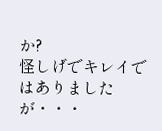か?
怪しげでキレイではありましたが・・・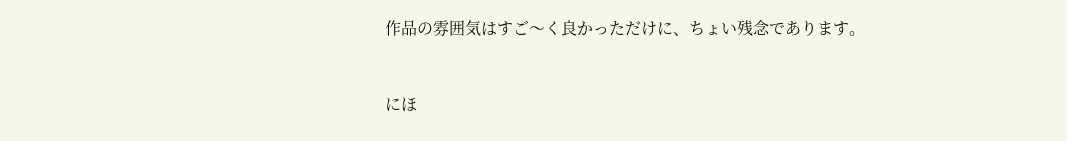作品の雰囲気はすご〜く良かっただけに、ちょい残念であります。


にほ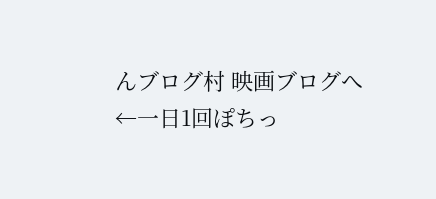んブログ村 映画ブログへ
←一日1回ぽちっ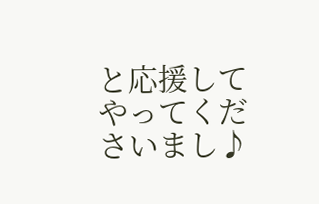と応援してやってくださいまし♪